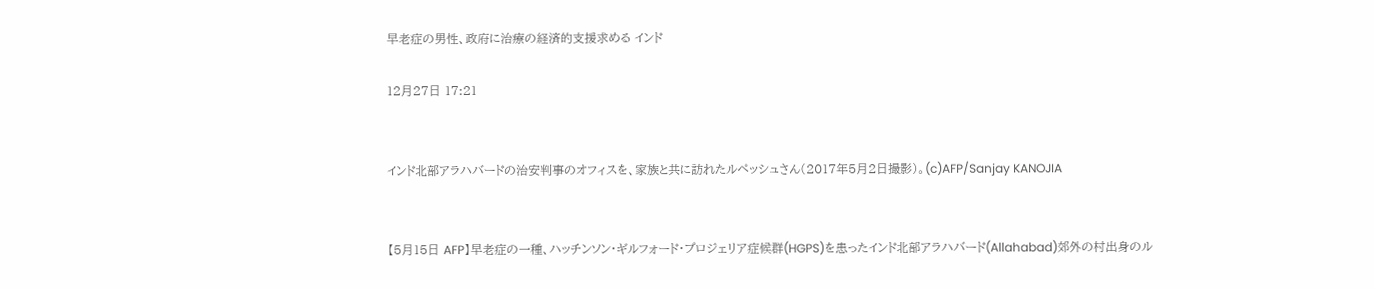早老症の男性、政府に治療の経済的支援求める インド

12月27日 17:21


インド北部アラハバードの治安判事のオフィスを、家族と共に訪れたルペッシュさん(2017年5月2日撮影)。(c)AFP/Sanjay KANOJIA


【5月15日 AFP】早老症の一種、ハッチンソン・ギルフォード・プロジェリア症候群(HGPS)を患ったインド北部アラハバード(Allahabad)郊外の村出身のル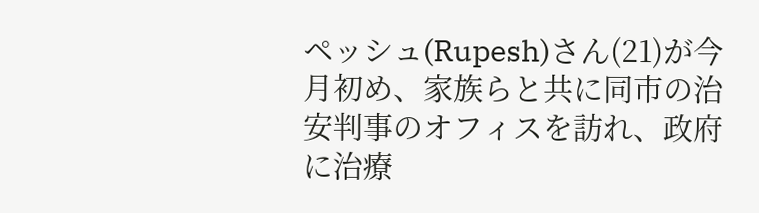ペッシュ(Rupesh)さん(21)が今月初め、家族らと共に同市の治安判事のオフィスを訪れ、政府に治療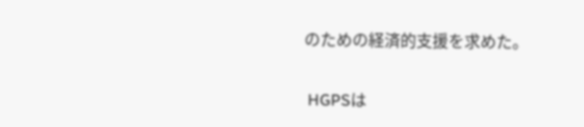のための経済的支援を求めた。

 HGPSは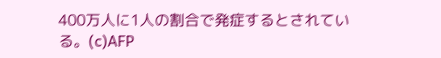400万人に1人の割合で発症するとされている。(c)AFP